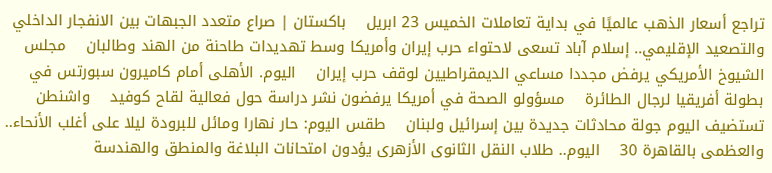تراجع أسعار الذهب عالميًا في بداية تعاملات الخميس 23 ابريل    باكستان | صراع متعدد الجبهات بين الانفجار الداخلي والتصعيد الإقليمي.. إسلام آباد تسعى لاحتواء حرب إيران وأمريكا وسط تهديدات طاحنة من الهند وطالبان    مجلس الشيوخ الأمريكي يرفض مجددا مساعي الديمقراطيين لوقف حرب إيران    اليوم. الأهلى أمام كاميرون سبورتس في بطولة أفريقيا لرجال الطائرة    مسؤولو الصحة في أمريكا يرفضون نشر دراسة حول فعالية لقاح كوفيد    واشنطن تستضيف اليوم جولة محادثات جديدة بين إسرائيل ولبنان    طقس اليوم: حار نهارا ومائل للبرودة ليلا على أغلب الأنحاء.. والعظمى بالقاهرة 30    اليوم.. طلاب النقل الثانوى الأزهرى يؤدون امتحانات البلاغة والمنطق والهندسة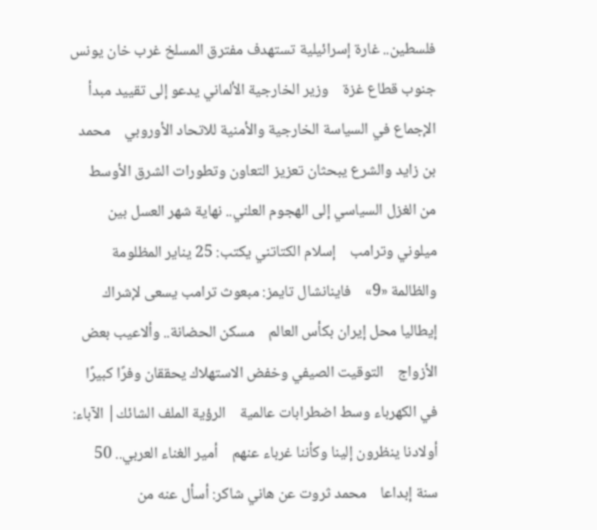فلسطين.. غارة إسرائيلية تستهدف مفترق المسلخ غرب خان يونس جنوب قطاع غزة    وزير الخارجية الألماني يدعو إلى تقييد مبدأ الإجماع في السياسة الخارجية والأمنية للاتحاد الأوروبي    محمد بن زايد والشرع يبحثان تعزيز التعاون وتطورات الشرق الأوسط    من الغزل السياسي إلى الهجوم العلني.. نهاية شهر العسل بين ميلوني وترامب    إسلام الكتاتني يكتب: 25 يناير المظلومة والظالمة «9»    فاينانشال تايمز: مبعوث ترامب يسعى لإشراك إيطاليا محل إيران بكأس العالم    مسكن الحضانة.. وألاعيب بعض الأزواج    التوقيت الصيفي وخفض الاستهلاك يحققان وفرًا كبيرًا في الكهرباء وسط اضطرابات عالمية    الرؤية الملف الشائك| الآباء: أولادنا ينظرون إلينا وكأننا غرباء عنهم    أمير الغناء العربي.. 50 سنة إبداعا    محمد ثروت عن هاني شاكر: أسأل عنه من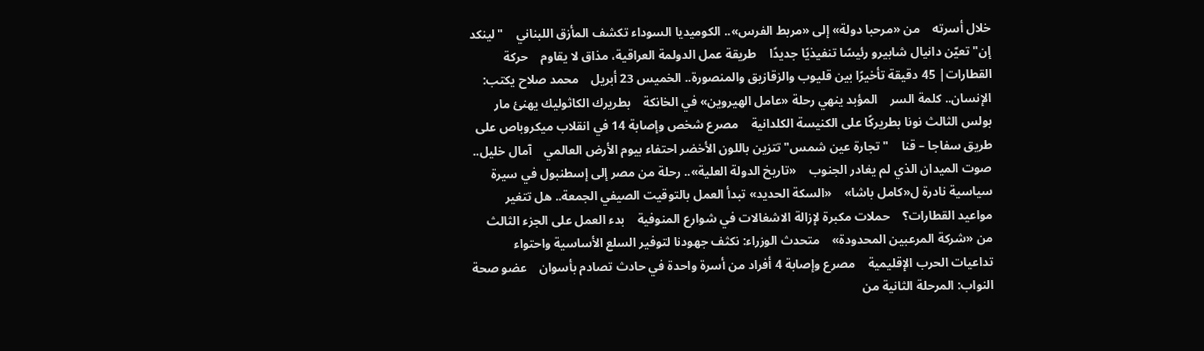خلال أسرته    من «مرحبا دولة» إلى «مربط الفرس».. الكوميديا السوداء تكشف المأزق اللبناني    "لينكد إن" تعيّن دانيال شابيرو رئيسًا تنفيذيًا جديدًا    طريقة عمل الدولمة العراقية، مذاق لا يقاوم    حركة القطارات| 45 دقيقة تأخيرًا بين قليوب والزقازيق والمنصورة.. الخميس 23 أبريل    محمد صلاح يكتب: الإنسان.. كلمة السر    المؤبد ينهي رحلة «عامل الهيروين» في الخانكة    بطريرك الكاثوليك يهنئ مار بولس الثالث نونا بطريركًا على الكنيسة الكلدانية    مصرع شخص وإصابة 14 في انقلاب ميكروباص على طريق سفاجا – قنا    "تجارة عين شمس" تتزين باللون الأخضر احتفاء بيوم الأرض العالمي    آمال خليل.. صوت الميدان الذي لم يغادر الجنوب    «تاريخ الدولة العلية».. رحلة من مصر إلى إسطنبول في سيرة سياسية نادرة ل«كامل باشا»    «السكة الحديد» تبدأ العمل بالتوقيت الصيفي الجمعة.. هل تتغير مواعيد القطارات؟    حملات مكبرة لإزالة الاشغالات في شوارع المنوفية    بدء العمل على الجزء الثالث من «شركة المرعبين المحدودة»    متحدث الوزراء: نكثف جهودنا لتوفير السلع الأساسية واحتواء تداعيات الحرب الإقليمية    مصرع وإصابة 4 أفراد من أسرة واحدة في حادث تصادم بأسوان    عضو صحة النواب: المرحلة الثانية من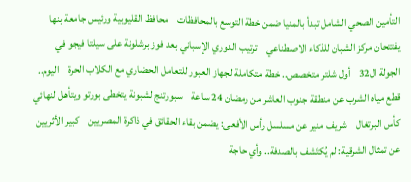التأمين الصحي الشامل تبدأ بالمنيا ضمن خطة التوسع بالمحافظات    محافظ القليوبية ورئيس جامعة بنها يفتتحان مركز الشبان للذكاء الاصطناعي    ترتيب الدوري الإسباني بعد فوز برشلونة على سيلتا فيجو في الجولة ال32    أول شلتر متخصص.. خطة متكاملة لجهاز العبور للتعامل الحضاري مع الكلاب الحرة    اليوم.. قطع مياه الشرب عن منطقة جنوب العاشر من رمضان 24 ساعة    سبورتنج لشبونة يتخطى بورتو ويتأهل لنهائي كأس البرتغال    شريف منير عن مسلسل رأس الأفعى: يضمن بقاء الحقائق في ذاكرة المصريين    كبير الأثريين عن تمثال الشرقية: لم يُكتَشف بالصدفة.. وأي حاجة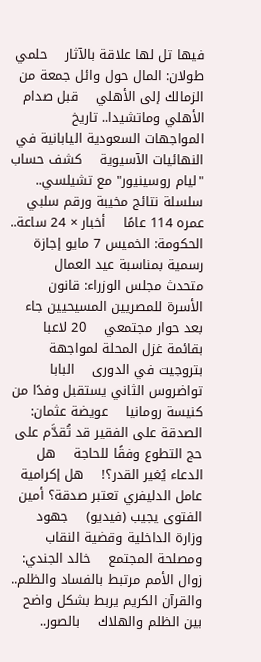فيها تل لها علاقة بالآثار    حلمي طولان: المال حول وائل جمعة من الزمالك إلى الأهلي    قبل صدام الأهلي وماتشيدا.. تاريخ المواجهات السعودية اليابانية في النهائيات الآسيوية    كشف حساب "ليام روسينيور" مع تشيلسي.. سلسلة نتائج مخيبة ورقم سلبي عمره 114 عامًا    أخبار × 24 ساعة.. الحكومة: الخميس 7 مايو إجازة رسمية بمناسبة عيد العمال    متحدث مجلس الوزراء: قانون الأسرة للمصريين المسيحيين جاء بعد حوار مجتمعي    20 لاعبا بقائمة غزل المحلة لمواجهة بتروجيت في الدورى    البابا تواضروس الثاني يستقبل وفدًا من كنيسة رومانيا    عويضة عثمان: الصدقة على الفقير قد تُقدَّم على حج التطوع وفقًا للحاجة    هل الدعاء يُغير القدر؟!    هل إكرامية عامل الدليفري تعتبر صدقة؟ أمين الفتوى يجيب (فيديو)    جهود وزارة الداخلية وقضية النقاب ومصلحة المجتمع    خالد الجندي: زوال الأمم مرتبط بالفساد والظلم.. والقرآن الكريم يربط بشكل واضح بين الظلم والهلاك    بالصور..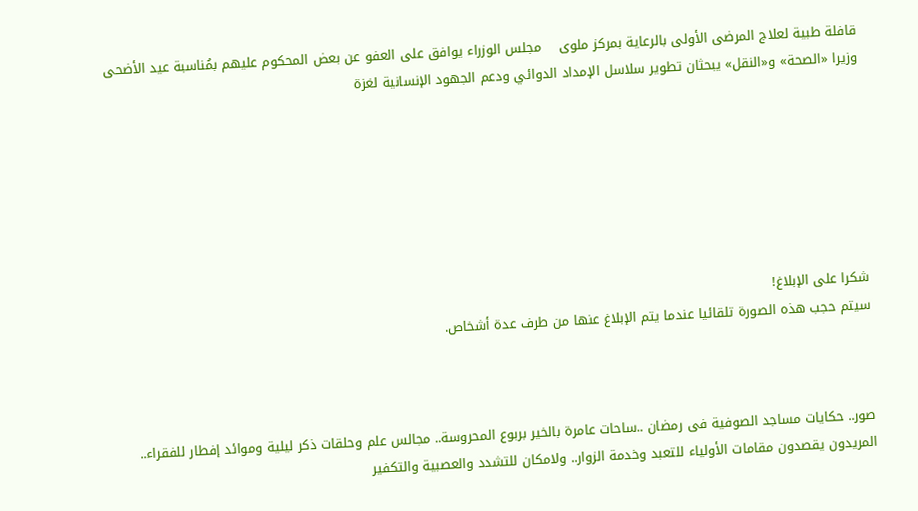قافلة طبية لعلاج المرضى الأولى بالرعاية بمركز ملوى    مجلس الوزراء يوافق على العفو عن بعض المحكوم عليهم بمُناسبة عيد الأضحى    وزيرا «الصحة» و«النقل» يبحثان تطوير سلاسل الإمداد الدوائي ودعم الجهود الإنسانية لغزة







شكرا على الإبلاغ!
سيتم حجب هذه الصورة تلقائيا عندما يتم الإبلاغ عنها من طرف عدة أشخاص.



صور.. حكايات مساجد الصوفية فى رمضان ..ساحات عامرة بالخير بربوع المحروسة.. مجالس علم وحلقات ذكر ليلية وموائد إفطار للفقراء.. المريدون يقصدون مقامات الأولياء للتعبد وخدمة الزوار.. ولامكان للتشدد والعصبية والتكفير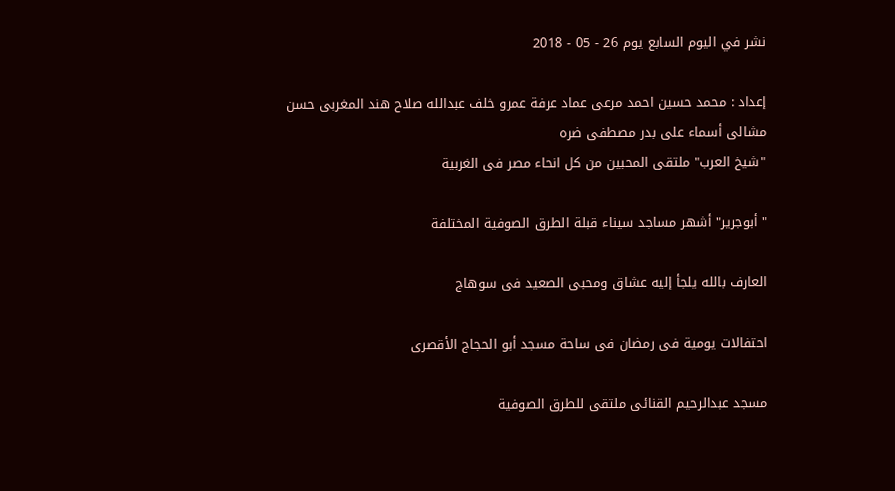نشر في اليوم السابع يوم 26 - 05 - 2018

إعداد : محمد حسين احمد مرعى عماد عرفة عمرو خلف عبدالله صلاح هند المغربى حسن مشالى أسماء على بدر مصطفى ضره
"شيخ العرب" ملتقى المحبين من كل انحاء مصر فى الغربية

" أبوجرير" أشهر مساجد سيناء قبلة الطرق الصوفية المختلفة

العارف بالله يلجأ إليه عشاق ومحبى الصعيد فى سوهاج

احتفالات يومية فى رمضان فى ساحة مسجد أبو الحجاج الأقصرى

مسجد عبدالرحيم القنائى ملتقى للطرق الصوفية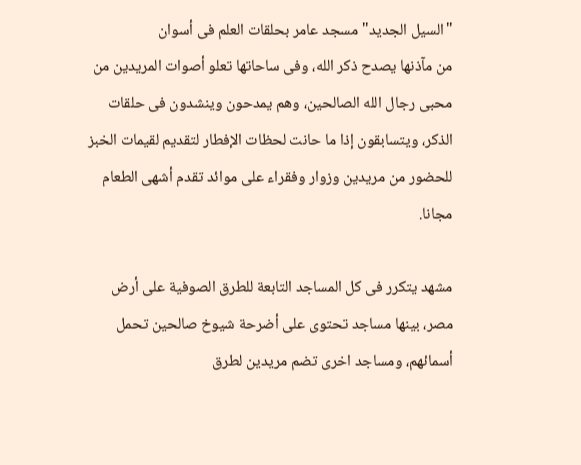"السيل الجديد" مسجد عامر بحلقات العلم فى أسوان
من مآذنها يصدح ذكر الله، وفى ساحاتها تعلو أصوات المريدين من محبى رجال الله الصالحين، وهم يمدحون وينشدون فى حلقات الذكر، ويتسابقون إذا ما حانت لحظات الإفطار لتقديم لقيمات الخبز للحضور من مريدين وزوار وفقراء على موائد تقدم أشهى الطعام مجانا.

مشهد يتكرر فى كل المساجد التابعة للطرق الصوفية على أرض مصر، بينها مساجد تحتوى على أضرحة شيوخ صالحين تحمل أسمائهم، ومساجد اخرى تضم مريدين لطرق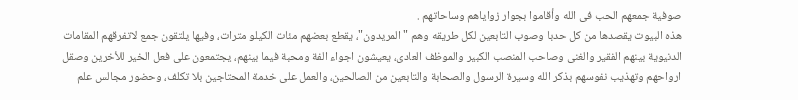صوفية جمعهم الحب فى الله وأقاموا بجوار زواياهم وساحاتهم .
هذه البيوت يقصدها من كل حدبا وصوب التابعين لكل طريقه وهم " المريدون"، يقطع بعضهم مئات الكيلو مترات، وفيها يلتقون جمع لاتفرقهم المقامات الدنيوية بينهم الفقير والغنى وصاحب المنصب الكبير والموظف العادى، يعيشون اجواء الفة ومحبة فيما بينهم، يجتمعون على فعل الخير للأخرين وصقل ارواحهم وتهذيب نفوسهم بذكر الله وسيرة الرسول والصحابة والتابعين من الصالحين، والعمل على خدمة المحتاجين بلا تكلف، وحضور مجالس علم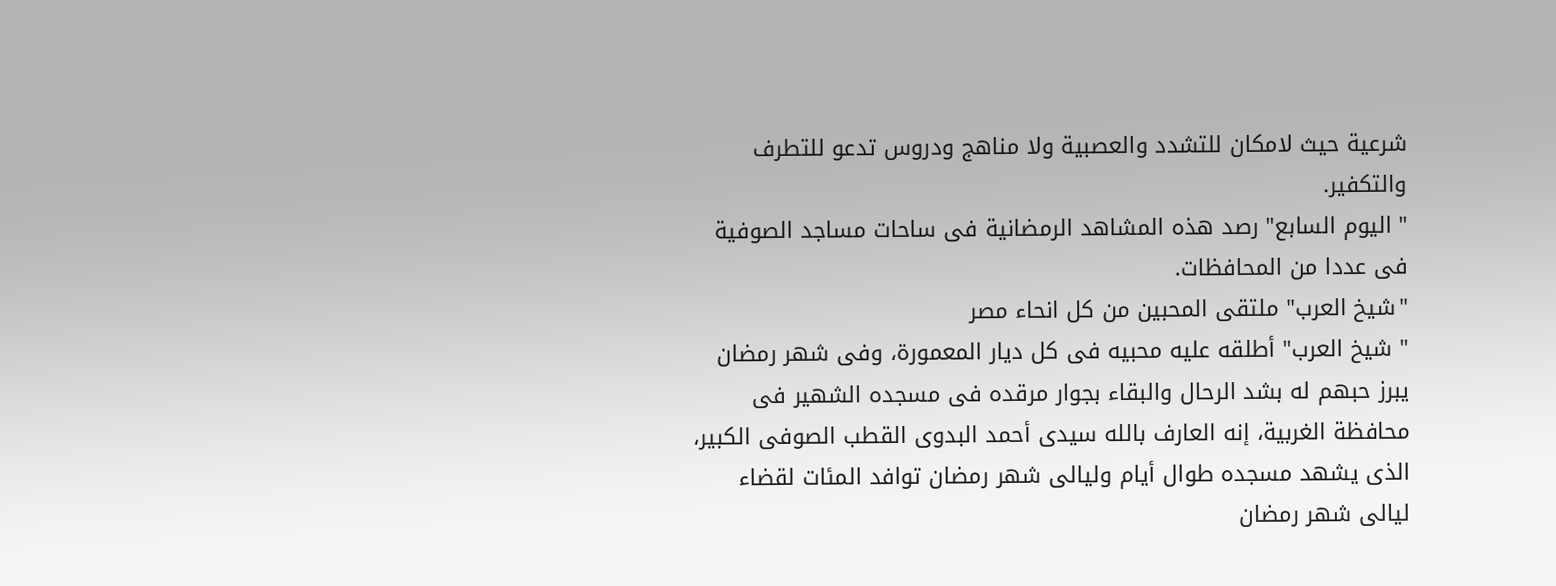شرعية حيث لامكان للتشدد والعصبية ولا مناهج ودروس تدعو للتطرف والتكفير.
" اليوم السابع" رصد هذه المشاهد الرمضانية فى ساحات مساجد الصوفية فى عددا من المحافظات.
"شيخ العرب" ملتقى المحبين من كل انحاء مصر
" شيخ العرب" أطلقه عليه محبيه فى كل ديار المعمورة، وفى شهر رمضان يبرز حبهم له بشد الرحال والبقاء بجوار مرقده فى مسجده الشهير فى محافظة الغربية، إنه العارف بالله سيدى أحمد البدوى القطب الصوفى الكبير، الذى يشهد مسجده طوال أيام وليالى شهر رمضان توافد المئات لقضاء ليالى شهر رمضان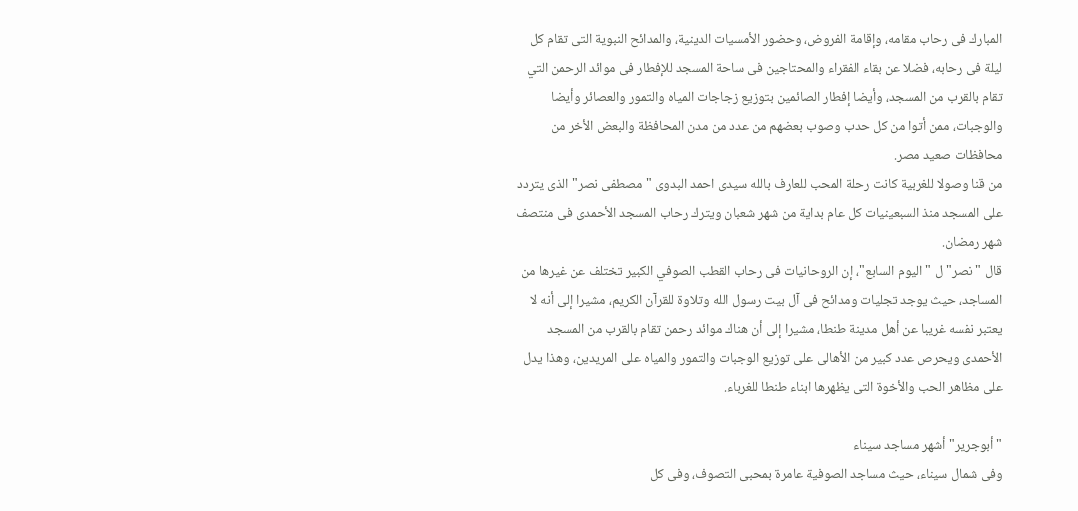المبارك فى رحاب مقامه، وإقامة الفروض، وحضور الأمسيات الدينية، والمدائح النبوية التى تقام كل ليلة فى رحابه، فضلا عن بقاء الفقراء والمحتاجين فى ساحة المسجد للإفطار فى موائد الرحمن التي تقام بالقرب من المسجد، وأيضا إفطار الصائمين بتوزيع زجاجات المياه والتمور والعصائر وأيضا والوجبات، ممن أتوا من كل حدب وصوب بعضهم من عدد من مدن المحافظة والبعض الأخر من محافظات صعيد مصر.
من قنا وصولا للغربية كانت رحلة المحب للعارف بالله سيدى احمد البدوى " مصطفى نصر" الذى يتردد على المسجد منذ السبعينيات كل عام بداية من شهر شعبان ويترك رحاب المسجد الأحمدى فى منتصف شهر رمضان.
قال " نصر" ل " اليوم السابع"، إن الروحانيات فى رحاب القطب الصوفي الكبير تختلف عن غيرها من المساجد، حيث يوجد تجليات ومدائح فى آل بيت رسول الله وتلاوة للقرآن الكريم، مشيرا إلى أنه لا يعتبر نفسه غريبا عن أهل مدينة طنطا، مشيرا إلى أن هناك موائد رحمن تقام بالقرب من المسجد الأحمدى ويحرص عدد كبير من الأهالى على توزيع الوجبات والتمور والمياه على المريدين، وهذا يدل على مظاهر الحب والأخوة التى يظهرها ابناء طنطا للغرباء.

" أبوجرير" أشهر مساجد سيناء
وفى شمال سيناء، حيث مساجد الصوفية عامرة بمحبى التصوف، وفى كل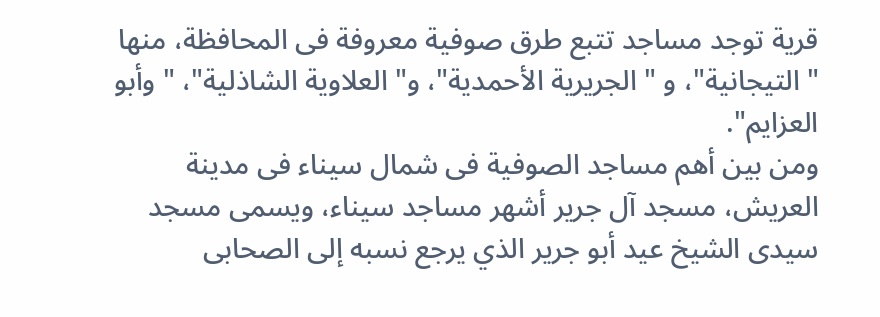قرية توجد مساجد تتبع طرق صوفية معروفة فى المحافظة، منها " التيجانية"، و " الجريرية الأحمدية"، و" العلاوية الشاذلية"، " وأبو العزايم".
ومن بين أهم مساجد الصوفية فى شمال سيناء فى مدينة العريش، مسجد آل جرير أشهر مساجد سيناء، ويسمى مسجد سيدى الشيخ عيد أبو جرير الذي يرجع نسبه إلى الصحابى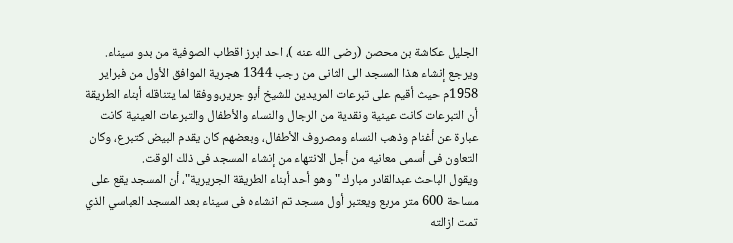الجليل عكاشة بن محصن (رضى الله عنه )، احد ابرز اقطاب الصوفية من بدو سيناء.
ويرجع إنشاء هذا المسجد الى الثانى من رجب 1344 هجرية الموافق الأول من فبراير 1958م حيث أقيم على تبرعات المريدين للشيخ أبو جرير،ووفقا لما يتناقله أبناء الطريقة أن التبرعات كانت عينية ونقدية من الرجال والنساء والأطفال والتبرعات العينية كانت عبارة عن أغنام وذهب النساء ومصروف الأطفال، وبعضهم كان يقدم البيض كتبرع، وكان التعاون فى أسمى معانيه من أجل الانتهاء من إنشاء المسجد فى ذلك الوقت.
ويقول الباحث عبدالقادر مبارك " وهو أحد أبناء الطريقة الجريرية"، أن المسجد يقع على مساحة 600 متر مربع ويعتبر أول مسجد تم انشاءه فى سيناء بعد المسجد العباسي الذي تمت ازالته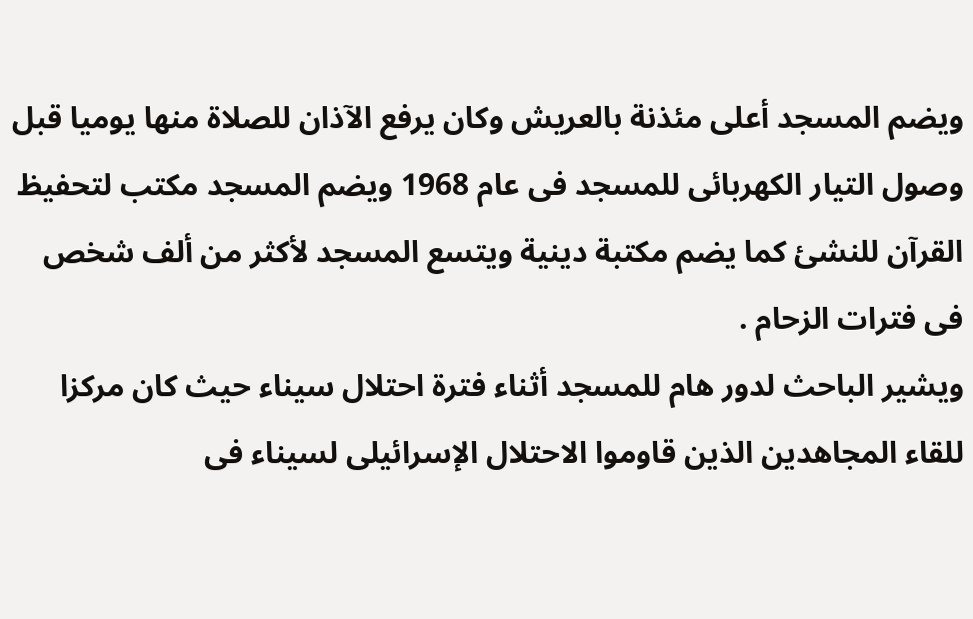ويضم المسجد أعلى مئذنة بالعريش وكان يرفع الآذان للصلاة منها يوميا قبل وصول التيار الكهربائى للمسجد فى عام 1968 ويضم المسجد مكتب لتحفيظ القرآن للنشئ كما يضم مكتبة دينية ويتسع المسجد لأكثر من ألف شخص فى فترات الزحام .
ويشير الباحث لدور هام للمسجد أثناء فترة احتلال سيناء حيث كان مركزا للقاء المجاهدين الذين قاوموا الاحتلال الإسرائيلى لسيناء فى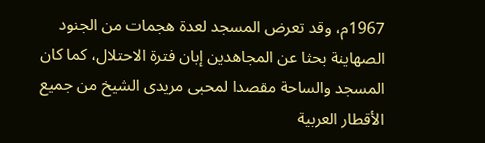1967م، وقد تعرض المسجد لعدة هجمات من الجنود الصهاينة بحثا عن المجاهدين إبان فترة الاحتلال، كما كان المسجد والساحة مقصدا لمحبى مريدى الشيخ من جميع الأقطار العربية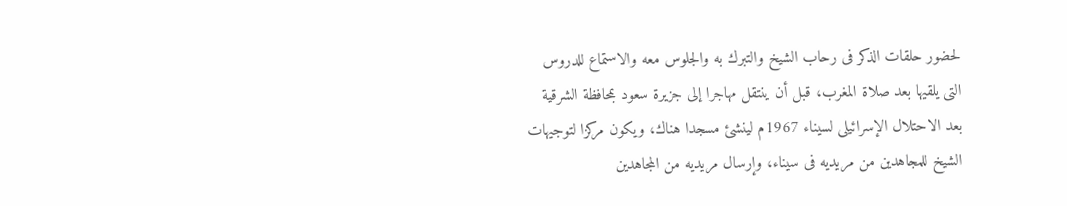لحضور حلقات الذكر فى رحاب الشيخ والتبرك به والجلوس معه والاستماع للدروس التى يلقيها بعد صلاة المغرب، قبل أن ينتقل مهاجرا إلى جزيرة سعود بمحافظة الشرقية بعد الاحتلال الإسرائيلى لسيناء 1967م لينشئ مسجدا هناك، ويكون مركزا لتوجيهات الشيخ للمجاهدين من مريديه فى سيناء، وإرسال مريديه من المجاهدين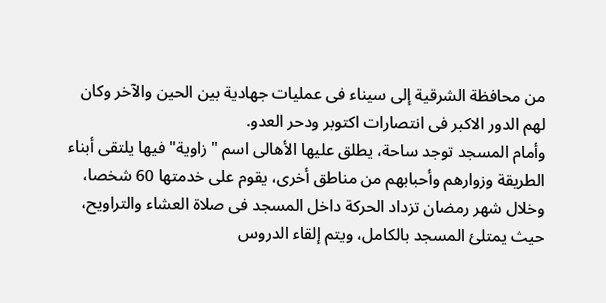من محافظة الشرقية إلى سيناء فى عمليات جهادية بين الحين والآخر وكان لهم الدور الاكبر فى انتصارات اكتوبر ودحر العدو.
وأمام المسجد توجد ساحة، يطلق عليها الأهالى اسم " زاوية" فيها يلتقى أبناء الطريقة وزوارهم وأحبابهم من مناطق أخرى، يقوم على خدمتها 60 شخصا، وخلال شهر رمضان تزداد الحركة داخل المسجد فى صلاة العشاء والتراويح، حيث يمتلئ المسجد بالكامل، ويتم إلقاء الدروس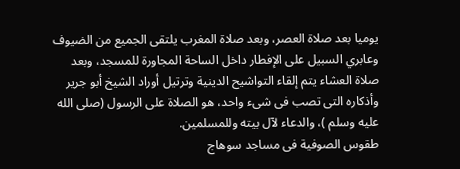يوميا بعد صلاة العصر، وبعد صلاة المغرب يلتقى الجميع من الضيوف وعابري السبيل على الإفطار داخل الساحة المجاورة للمسجد، وبعد صلاة العشاء يتم إلقاء التواشيح الدينية وترتيل أوراد الشيخ أبو جرير وأذكاره التى تصب فى شىء واحد، هو الصلاة على الرسول (صلى الله عليه وسلم )، والدعاء لآل بيته وللمسلمين.
طقوس الصوفية فى مساجد سوهاج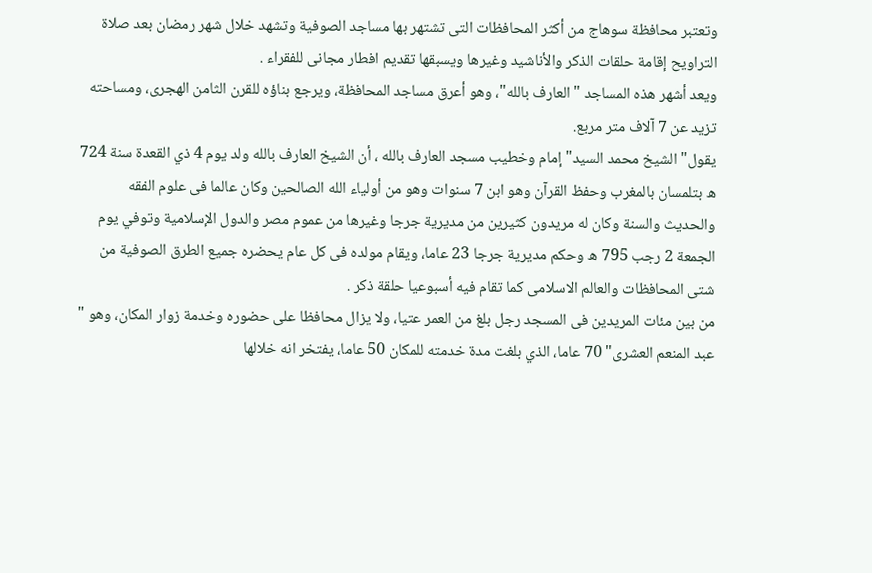وتعتبر محافظة سوهاج من أكثر المحافظات التى تشتهر بها مساجد الصوفية وتشهد خلال شهر رمضان بعد صلاة التراويح إقامة حلقات الذكر والأناشيد وغيرها ويسبقها تقديم افطار مجانى للفقراء .
ويعد أشهر هذه المساجد "العارف بالله"، وهو أعرق مساجد المحافظة، ويرجع بناؤه للقرن الثامن الهجرى، ومساحته تزيد عن 7 آلاف متر مربع.
يقول" الشيخ محمد السيد" إمام وخطيب مسجد العارف بالله ، أن الشيخ العارف بالله ولد يوم 4 ذي القعدة سنة 724 ه بتلمسان بالمغرب وحفظ القرآن وهو ابن 7 سنوات وهو من أولياء الله الصالحين وكان عالما فى علوم الفقه والحديث والسنة وكان له مريدون كثيرين من مديرية جرجا وغيرها من عموم مصر والدول الإسلامية وتوفي يوم الجمعة 2 رجب 795 ه وحكم مديرية جرجا 23 عاما، ويقام مولده فى كل عام يحضره جميع الطرق الصوفية من شتى المحافظات والعالم الاسلامى كما تقام فيه أسبوعيا حلقة ذكر .
من بين مئات المريدين فى المسجد رجل بلغ من العمر عتيا، ولا يزال محافظا على حضوره وخدمة زوار المكان، وهو " عبد المنعم العشرى" 70 عاما، الذي بلغت مدة خدمته للمكان 50 عاما، يفتخر انه خلالها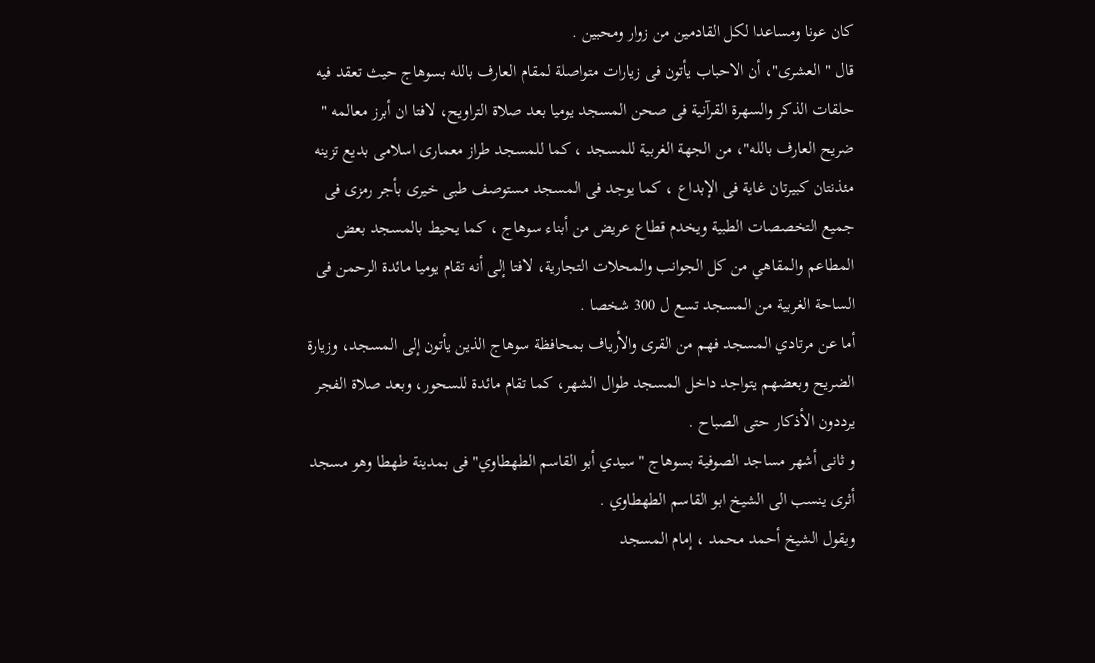كان عونا ومساعدا لكل القادمين من زوار ومحبين .
قال " العشرى"، أن الاحباب يأتون فى زيارات متواصلة لمقام العارف بالله بسوهاج حيث تعقد فيه حلقات الذكر والسهرة القرآنية فى صحن المسجد يوميا بعد صلاة التراويح، لافتا ان أبرز معالمه " ضريح العارف بالله"، من الجهة الغربية للمسجد ، كما للمسجد طراز معمارى اسلامى بديع تزينه مئذنتان كبيرتان غاية فى الإبداع ، كما يوجد فى المسجد مستوصف طبى خيرى بأجر رمزى فى جميع التخصصات الطبية ويخدم قطاع عريض من أبناء سوهاج ، كما يحيط بالمسجد بعض المطاعم والمقاهي من كل الجوانب والمحلات التجارية، لافتا إلى أنه تقام يوميا مائدة الرحمن فى الساحة الغربية من المسجد تسع ل 300 شخصا .
أما عن مرتادي المسجد فهم من القرى والأرياف بمحافظة سوهاج الذين يأتون إلى المسجد، وزيارة الضريح وبعضهم يتواجد داخل المسجد طوال الشهر، كما تقام مائدة للسحور، وبعد صلاة الفجر يرددون الأذكار حتى الصباح .
و ثانى أشهر مساجد الصوفية بسوهاج "سيدي أبو القاسم الطهطاوي" فى بمدينة طهطا وهو مسجد أثرى ينسب الى الشيخ ابو القاسم الطهطاوي .
ويقول الشيخ أحمد محمد ، إمام المسجد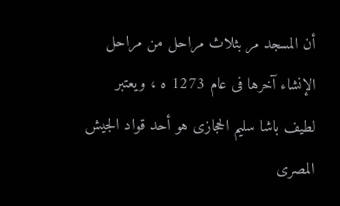أن المسجد مر بثلاث مراحل من مراحل الإنشاء آخرها فى عام 1273 ه ، ويعتبر لطيف باشا سليم الحجازى هو أحد قواد الجيش المصرى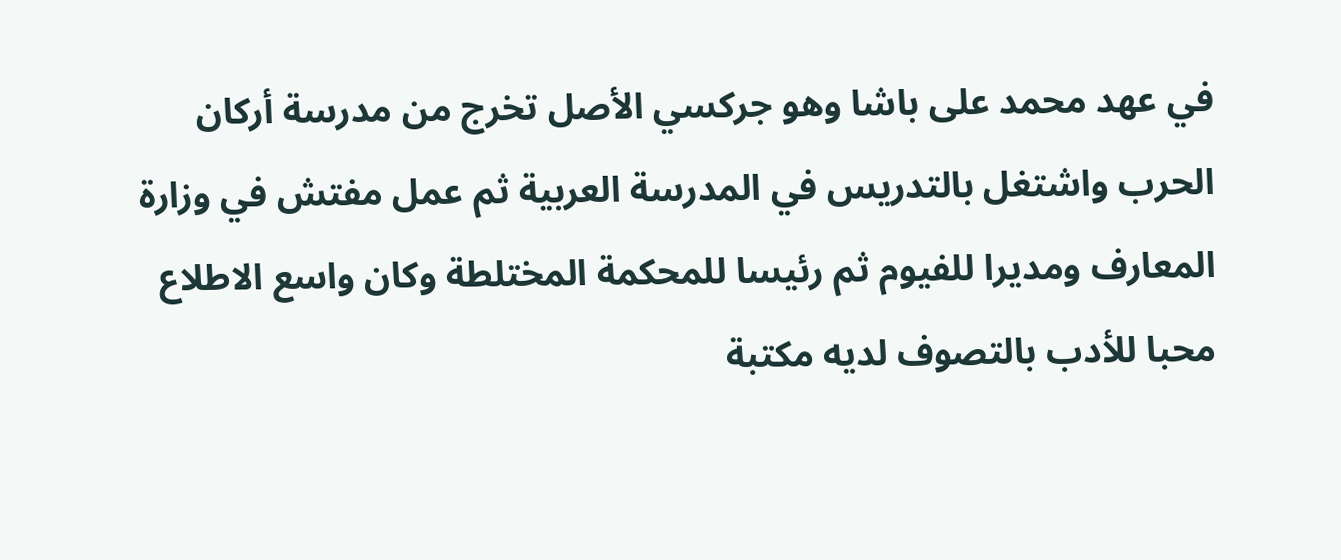في عهد محمد على باشا وهو جركسي الأصل تخرج من مدرسة أركان الحرب واشتغل بالتدريس في المدرسة العربية ثم عمل مفتش في وزارة المعارف ومديرا للفيوم ثم رئيسا للمحكمة المختلطة وكان واسع الاطلاع محبا للأدب بالتصوف لديه مكتبة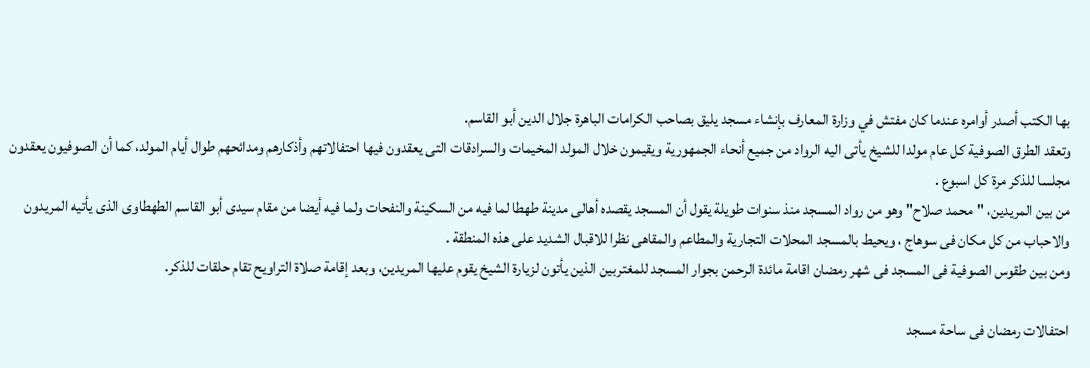بها الكتب أصدر أوامره عندما كان مفتش في وزارة المعارف بإنشاء مسجد يليق بصاحب الكرامات الباهرة جلال الدين أبو القاسم.
وتعقد الطرق الصوفية كل عام مولدا للشيخ يأتى اليه الرواد من جميع أنحاء الجمهورية ويقيمون خلال المولد المخيمات والسرادقات التى يعقدون فيها احتفالاتهم وأذكارهم ومدائحهم طوال أيام المولد، كما أن الصوفيون يعقدون مجلسا للذكر مرة كل اسبوع .
من بين المريدين، "محمد صلاح" وهو من رواد المسجد منذ سنوات طويلة يقول أن المسجد يقصده أهالى مدينة طهطا لما فيه من السكينة والنفحات ولما فيه أيضا من مقام سيدى أبو القاسم الطهطاوى الذى يأتيه المريدون والاحباب من كل مكان فى سوهاج ، ويحيط بالمسجد المحلات التجارية والمطاعم والمقاهى نظرا للاقبال الشديد على هذه المنطقة .
ومن بين طقوس الصوفية فى المسجد فى شهر رمضان اقامة مائدة الرحمن بجوار المسجد للمغتربين الذين يأتون لزيارة الشيخ يقوم عليها المريدين، وبعد إقامة صلاة التراويح تقام حلقات للذكر.

احتفالات رمضان فى ساحة مسجد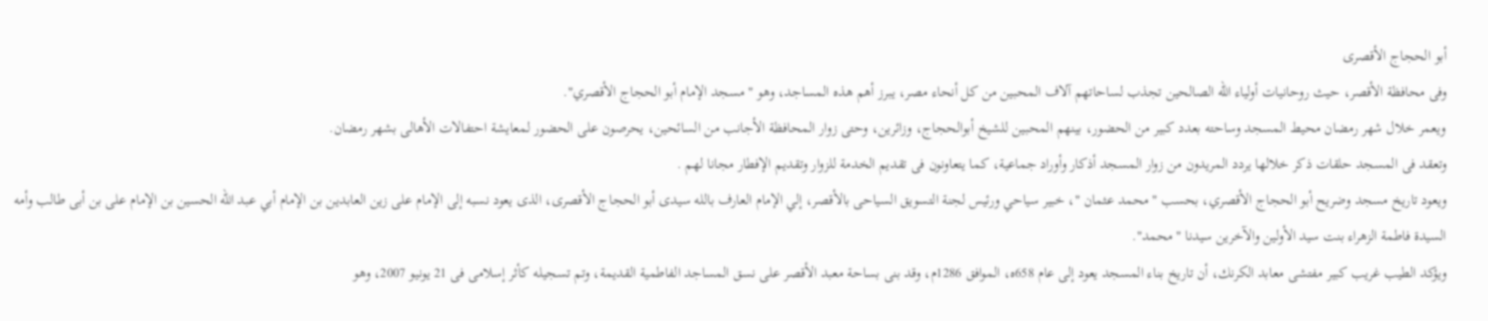أبو الحجاج الأقصرى
وفى محافظة الأقصر، حيث روحانيات أولياء الله الصالحين تجذب لساحاتهم آلاف المحبين من كل أنحاء مصر، يبرز أهم هذه المساجد، وهو " مسجد الإمام أبو الحجاج الأقصري".
ويعمر خلال شهر رمضان محيط المسجد وساحته بعدد كبير من الحضور، بينهم المحبين للشيخ أبوالحجاج، وزائرين، وحتى زوار المحافظة الأجانب من السائحين، يحرصون على الحضور لمعايشة احتفالات الأهالى بشهر رمضان.
وتعقد فى المسجد حلقات ذكر خلالها يردد المريدون من زوار المسجد أذكار وأوراد جماعية، كما يتعاونون فى تقديم الخدمة للزوار وتقديم الإفطار مجانا لهم .
ويعود تاريخ مسجد وضريح أبو الحجاج الأقصري، بحسب "محمد عثمان "، خبير سياحي ورئيس لجنة التسويق السياحى بالأقصر، إلي الإمام العارف بالله سيدى أبو الحجاج الأقصرى، الذى يعود نسبه إلى الإمام على زين العابدين بن الإمام أبي عبد الله الحسين بن الإمام على بن أبى طالب وأمه السيدة فاطمة الزهراء بنت سيد الأولين والآخرين سيدنا "محمد".
ويؤكد الطيب غريب كبير مفتشى معابد الكرنك، أن تاريخ بناء المسجد يعود إلى عام 658ه، الموافق 1286م، وقد بنى بساحة معبد الأقصر على نسق المساجد الفاطمية القديمة، وتم تسجيله كأثر إسلامى فى 21 يونيو 2007، وهو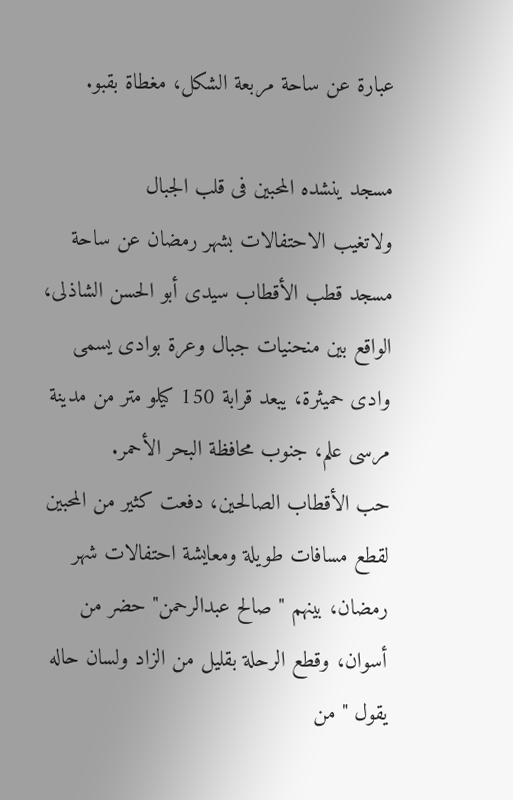عبارة عن ساحة مربعة الشكل، مغطاة بقبو.

مسجد ينشده المحبين فى قلب الجبال
ولاتغيب الاحتفالات بشهر رمضان عن ساحة مسجد قطب الأقطاب سيدى أبو الحسن الشاذلى، الواقع بين منحنيات جبال وعرة بوادى يسمى وادى حميثرة، يبعد قرابة 150 كيلو متر من مدينة مرسى علم، جنوب محافظة البحر الأحمر.
حب الأقطاب الصالحين، دفعت كثير من المحبين لقطع مسافات طويلة ومعايشة احتفالات شهر رمضان، بينهم " صالح عبدالرحمن" حضر من أسوان، وقطع الرحلة بقليل من الزاد ولسان حاله يقول " من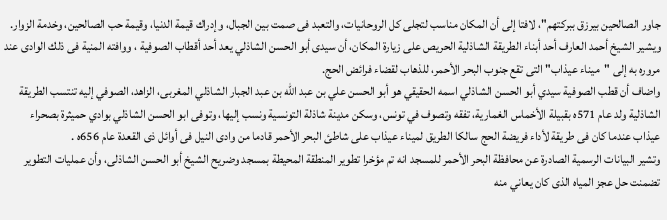جاور الصالحين بيرزق ببركتهم"، لافتا إلى أن المكان مناسب لتجلى كل الروحانيات، والتعبد فى صمت بين الجبال، وإدراك قيمة الدنيا، وقيمة حب الصالحين، وخدمة الزوار.
ويشير الشيخ أحمد العارف أحد أبناء الطريقة الشاذلية الحريص على زيارة المكان، أن سيدى أبو الحسن الشاذلي يعد أحد أقطاب الصوفية ، ووافته المنية فى ذلك الوادى عند مروره به إلى "ميناء عيذاب" التى تقع جنوب البحر الأحمر، للذهاب لقضاء فرائض الحج.
واضاف أن قطب الصوفية سيدي أبو الحسن الشاذلي اسمه الحقيقي هو أبو الحسن علي بن عبد الله بن عبد الجبار الشاذلي المغربى، الزاهد، الصوفي إليه تنتسب الطريقة الشاذلية ولد عام 571ه بقبيلة الأخماس الغمارية، تفقه وتصوف في تونس، وسكن مدينة شاذلة التونسية ونسب إليها، وتوفى ابو الحسن الشاذلي بوادي حميثرة بصحراء عيذاب عندما كان فى طريقة لأداء فريضة الحج سالكا الطريق لميناء عيذاب على شاطئ البحر الأحمر قادما من وادى النيل فى أوائل ذى القعدة عام 656ه .
وتشير البيانات الرسمية الصادرة عن محافظة البحر الأحمر للمسجد انه تم مؤخرا تطوير المنطقة المحيطة بمسجد وضريح الشيخ أبو الحسن الشاذلى، وأن عمليات التطوير تضمنت حل عجز المياه الذى كان يعاني منه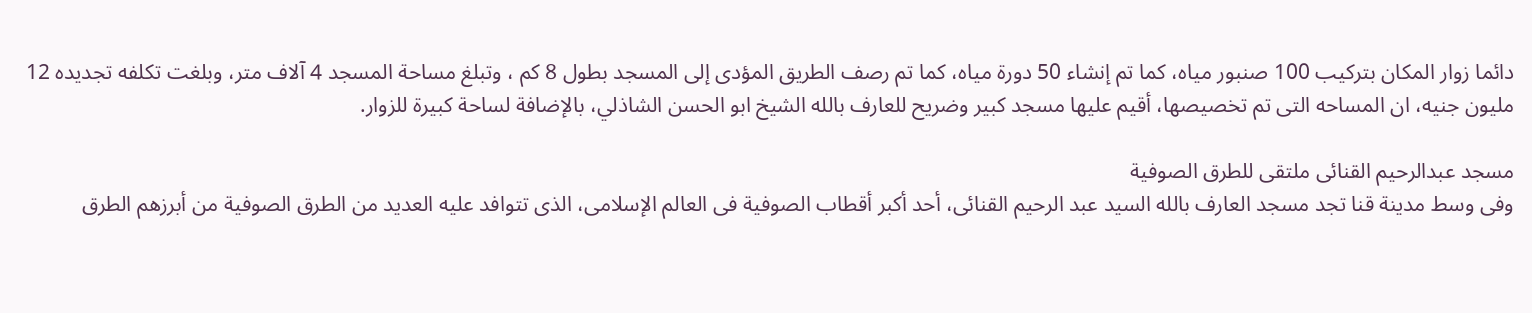دائما زوار المكان بتركيب 100 صنبور مياه، كما تم إنشاء 50 دورة مياه، كما تم رصف الطريق المؤدى إلى المسجد بطول 8 كم ، وتبلغ مساحة المسجد 4 آلاف متر، وبلغت تكلفه تجديده 12 مليون جنيه، ان المساحه التى تم تخصيصها، أقيم عليها مسجد كبير وضريح للعارف بالله الشيخ ابو الحسن الشاذلي، بالإضافة لساحة كبيرة للزوار.

مسجد عبدالرحيم القنائى ملتقى للطرق الصوفية
وفى وسط مدينة قنا تجد مسجد العارف بالله السيد عبد الرحيم القنائى، أحد أكبر أقطاب الصوفية فى العالم الإسلامى، الذى تتوافد عليه العديد من الطرق الصوفية من أبرزهم الطرق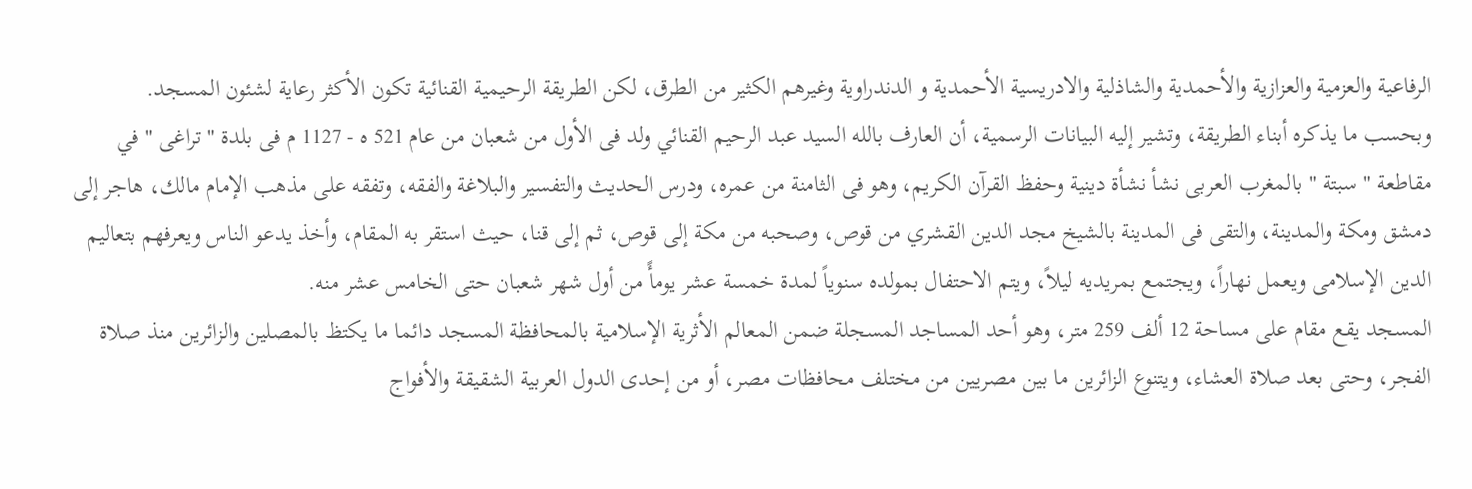الرفاعية والعزمية والعزازية والأحمدية والشاذلية والادريسية الأحمدية و الدندراوية وغيرهم الكثير من الطرق، لكن الطريقة الرحيمية القنائية تكون الأكثر رعاية لشئون المسجد.
وبحسب ما يذكره أبناء الطريقة، وتشير إليه البيانات الرسمية، أن العارف بالله السيد عبد الرحيم القنائي ولد فى الأول من شعبان من عام 521 ه - 1127 م فى بلدة " تراغى " في مقاطعة " سبتة " بالمغرب العربى نشأ نشأة دينية وحفظ القرآن الكريم، وهو فى الثامنة من عمره، ودرس الحديث والتفسير والبلاغة والفقه، وتفقه على مذهب الإمام مالك، هاجر إلى دمشق ومكة والمدينة، والتقى فى المدينة بالشيخ مجد الدين القشري من قوص، وصحبه من مكة إلى قوص، ثم إلى قنا، حيث استقر به المقام، وأخذ يدعو الناس ويعرفهم بتعاليم الدين الإسلامى ويعمل نهاراً، ويجتمع بمريديه ليلاً، ويتم الاحتفال بمولده سنوياً لمدة خمسة عشر يومأً من أول شهر شعبان حتى الخامس عشر منه.
المسجد يقع مقام على مساحة 12 ألف 259 متر، وهو أحد المساجد المسجلة ضمن المعالم الأثرية الإسلامية بالمحافظة المسجد دائما ما يكتظ بالمصلين والزائرين منذ صلاة الفجر، وحتى بعد صلاة العشاء، ويتنوع الزائرين ما بين مصريين من مختلف محافظات مصر، أو من إحدى الدول العربية الشقيقة والأفواج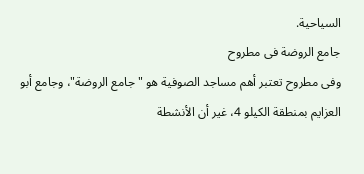السياحية.
جامع الروضة فى مطروح
وفى مطروح تعتبر أهم مساجد الصوفية هو "جامع الروضة"، وجامع أبو العزايم بمنطقة الكيلو 4، غير أن الأنشطة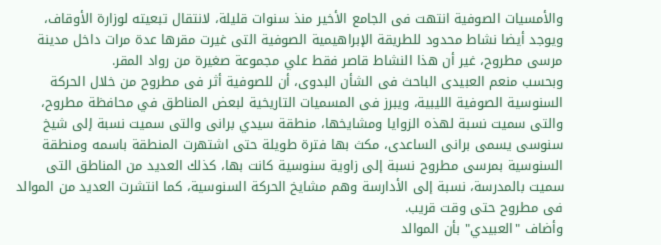والأمسيات الصوفية انتهت فى الجامع الأخير منذ سنوات قليلة، لانتقال تبعيته لوزارة الأوقاف، ويوجد أيضا نشاط محدود للطريقة الإبراهيمية الصوفية التى غيرت مقرها عدة مرات داخل مدينة مرسى مطروح، غير أن هذا النشاط قاصر فقط علي مجموعة صغيرة من رواد المقر.
وبحسب منعم العبيدى الباحث فى الشأن البدوى، أن للصوفية أثر فى مطروح من خلال الحركة السنوسية الصوفية الليبية، ويبرز فى المسميات التاريخية لبعض المناطق في محافظة مطروح، والتى سميت نسبة لهذه الزوايا ومشايخها، منطقة سيدي برانى والتى سميت نسبة إلى شيخ سنوسى يسمى برانى الساعدى، مكث بها فترة طويلة حتى اشتهرت المنطقة باسمه ومنطقة السنوسية بمرسى مطروح نسبة إلى زاوية سنوسية كانت بها، كذلك العديد من المناطق التى سميت بالمدرسة، نسبة إلى الأدارسة وهم مشايخ الحركة السنوسية، كما انتشرت العديد من الموالد فى مطروح حتى وقت قريب.
وأضاف "العبيدي" بأن الموالد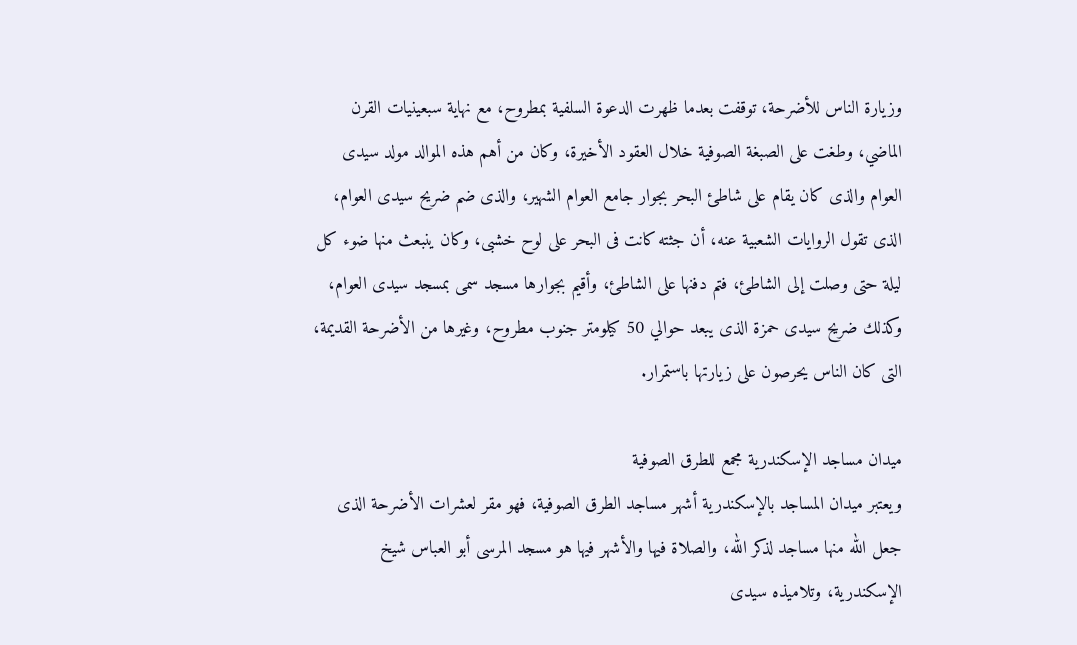وزيارة الناس للأضرحة، توقفت بعدما ظهرت الدعوة السلفية بمطروح، مع نهاية سبعينيات القرن الماضي، وطغت على الصبغة الصوفية خلال العقود الأخيرة، وكان من أهم هذه الموالد مولد سيدى العوام والذى كان يقام على شاطئ البحر بجوار جامع العوام الشهير، والذى ضم ضريح سيدى العوام، الذى تقول الروايات الشعبية عنه، أن جثته كانت فى البحر على لوح خشبى، وكان ينبعث منها ضوء كل ليلة حتى وصلت إلى الشاطئ، فتم دفنها على الشاطئ، وأقيم بجوارها مسجد سمى بمسجد سيدى العوام، وكذلك ضريح سيدى حمزة الذى يبعد حوالي 50 كيلومتر جنوب مطروح، وغيرها من الأضرحة القديمة، التى كان الناس يحرصون على زيارتها باستمرار.

ميدان مساجد الإسكندرية مجمع للطرق الصوفية
ويعتبر ميدان المساجد بالإسكندرية أشهر مساجد الطرق الصوفية، فهو مقر لعشرات الأضرحة الذى جعل الله منها مساجد لذكر الله، والصلاة فيها والأشهر فيها هو مسجد المرسى أبو العباس شيخ الإسكندرية، وتلاميذه سيدى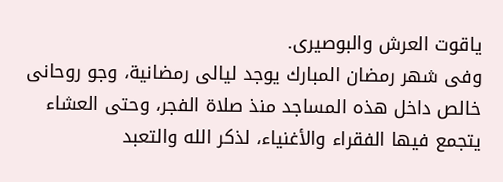ياقوت العرش والبوصيرى.
وفى شهر رمضان المبارك يوجد ليالى رمضانية، وجو روحانى خالص داخل هذه المساجد منذ صلاة الفجر، وحتى العشاء يتجمع فيها الفقراء والأغنياء، لذكر الله والتعبد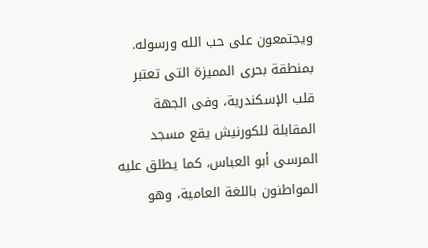ويجتمعون على حب الله ورسوله.
بمنطقة بحرى المميزة التى تعتبر قلب الإسكندرية، وفى الجهة المقابلة للكورنيش يقع مسجد المرسى أبو العباس، كما يطلق عليه المواطنون باللغة العامية، وهو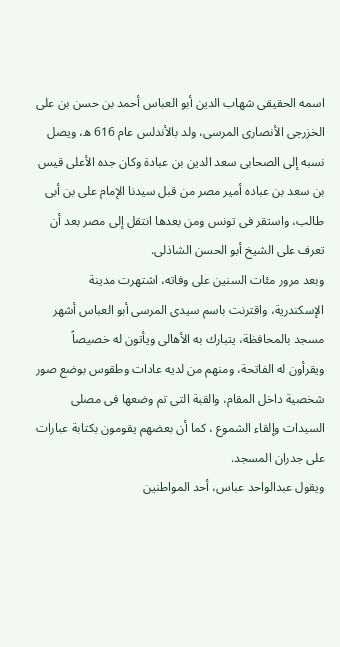اسمه الحقيقى شهاب الدين أبو العباس أحمد بن حسن بن على الخزرجى الأنصارى المرسى، ولد بالأندلس عام 616 ه، ويصل نسبه إلى الصحابى سعد الدين بن عبادة وكان جده الأعلى قيس بن سعد بن عباده أمير مصر من قبل سيدنا الإمام على بن أبى طالب، واستقر فى تونس ومن بعدها انتقل إلى مصر بعد أن تعرف على الشيخ أبو الحسن الشاذلى.
وبعد مرور مئات السنين على وفاته، اشتهرت مدينة الإسكندرية، واقترنت باسم سيدى المرسى أبو العباس أشهر مسجد بالمحافظة، يتبارك به الأهالى ويأتون له خصيصاً ويقرأون له الفاتحة، ومنهم من لديه عادات وطقوس بوضع صور شخصية داخل المقام، والقبة التى تم وضعها فى مصلى السيدات وإلقاء الشموع ، كما أن بعضهم يقومون بكتابة عبارات على جدران المسجد.
ويقول عبدالواحد عباس، أحد المواطنين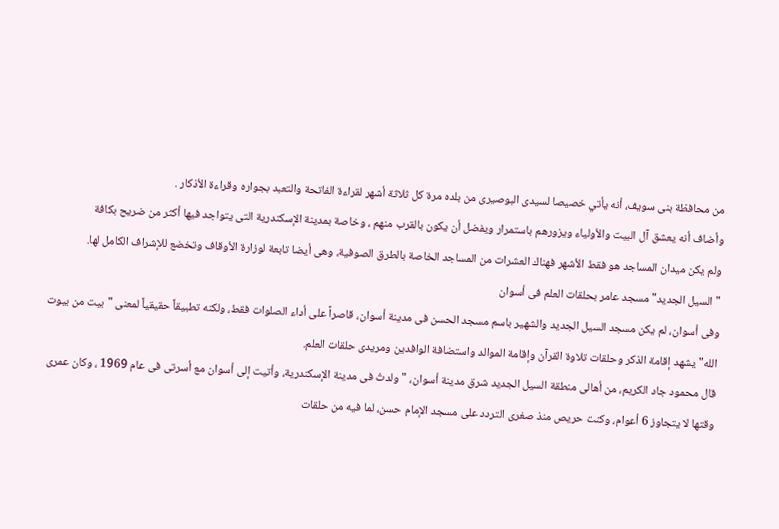من محافظة بنى سويف، أنه يأتي خصيصا لسيدى البوصيرى من بلده مرة كل ثلاثة أشهر لقراءة الفاتحة والتعبد بجواره وقراءة الأذكار .
وأضاف أنه يعشق آل البيت والأولياء ويزورهم باستمرار ويفضل أن يكون بالقرب منهم ، وخاصة بمدينة الإسكندرية التى يتواجد فيها أكثر من ضريح بكافة
ولم يكن ميدان المساجد هو فقط الأشهر فهناك العشرات من المساجد الخاصة بالطرق الصوفية، وهى أيضا تابعة لوزارة الأوقاف وتخضع للإشراف الكامل لها.
" السيل الجديد" مسجد عامر بحلقات العلم فى أسوان
وفى أسوان، لم يكن مسجد السيل الجديد والشهير باسم مسجد الحسن فى مدينة أسوان، قاصراً على أداء الصلوات فقط، ولكنه تطبيقاً حقيقياً لمعنى "بيت من بيوت الله" يشهد إقامة الذكر وحلقات تلاوة القرآن وإقامة الموالد واستضافة الوافدين ومريدى حلقات العلم.
قال محمود جاد الكريم، من أهالى منطقة السيل الجديد شرق مدينة أسوان، "ولدتُ فى مدينة الإسكندرية، وأتيت إلى أسوان مع أسرتى فى عام 1969 ، وكان عمرى وقتها لا يتجاوز 6 أعوام، وكنت حريص منذ صغرى التردد على مسجد الإمام حسن، لما فيه من حلقات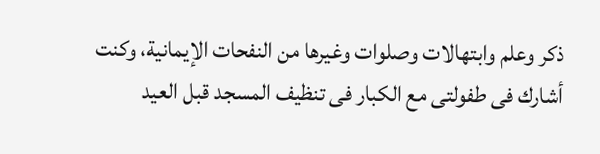ذكر وعلم وابتهالات وصلوات وغيرها من النفحات الإيمانية، وكنت أشارك فى طفولتى مع الكبار فى تنظيف المسجد قبل العيد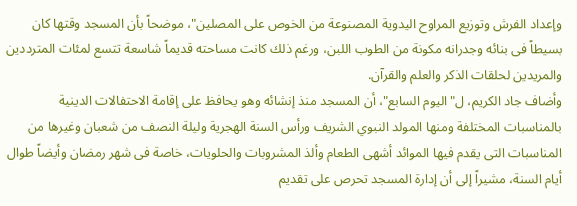وإعداد الفرش وتوزيع المراوح اليدوية المصنوعة من الخوص على المصلين"، موضحاً بأن المسجد وقتها كان بسيطاً فى بنائه وجدرانه مكونة من الطوب اللبن، ورغم ذلك كانت مساحته قديماً شاسعة تتسع لمئات المترددين والمريدين لحلقات الذكر والعلم والقرآن.
وأضاف جاد الكريم، ل"اليوم السابع"، أن المسجد منذ إنشائه وهو يحافظ على إقامة الاحتفالات الدينية بالمناسبات المختلفة ومنها المولد النبوي الشريف ورأس السنة الهجرية وليلة النصف من شعبان وغيرها من المناسبات التى يقدم فيها الموائد أشهى الطعام وألذ المشروبات والحلويات، خاصة فى شهر رمضان وأيضاً طوال أيام السنة، مشيراً إلى أن إدارة المسجد تحرص على تقديم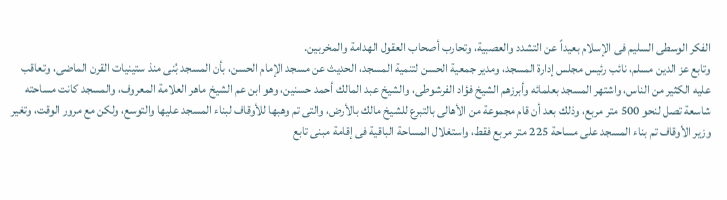الفكر الوسطى السليم فى الإسلام بعيداً عن التشدد والعصبية، وتحارب أصحاب العقول الهدامة والمخربين.
وتابع عز الدين مسلم، نائب رئيس مجلس إدارة المسجد، ومدير جمعية الحسن لتنمية المسجد، الحديث عن مسجد الإمام الحسن، بأن المسجد بُنى منذ ستينيات القرن الماضى، وتعاقب عليه الكثير من الناس، واشتهر المسجد بعلمائه وأبرزهم الشيخ فؤاد الفرشوطى، والشيخ عبد المالك أحمد حسنين، وهو ابن عم الشيخ ماهر العلامة المعروف، والمسجد كانت مساحته شاسعة تصل لنحو 500 متر مربع، وذلك بعد أن قام مجموعة من الأهالى بالتبرع للشيخ مالك بالأرض، والتى تم وهبها للأوقاف لبناء المسجد عليها والتوسع، ولكن مع مرور الوقت، وتغير وزير الأوقاف تم بناء المسجد على مساحة 225 متر مربع فقط، واستغلال المساحة الباقية فى إقامة مبنى تابع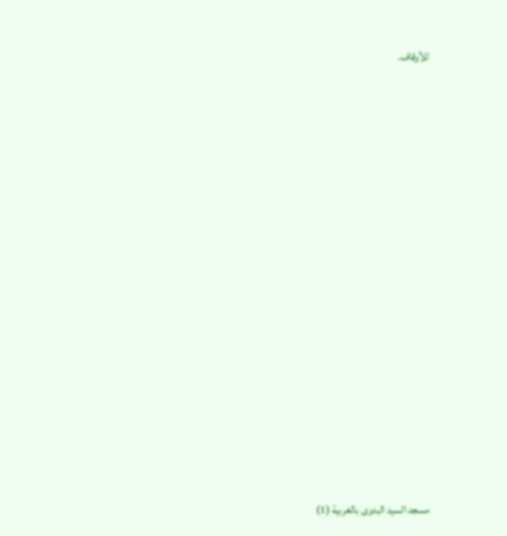للأوقاف.

















مسجد السيد البدوى بالغربية (1)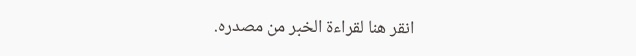انقر هنا لقراءة الخبر من مصدره.